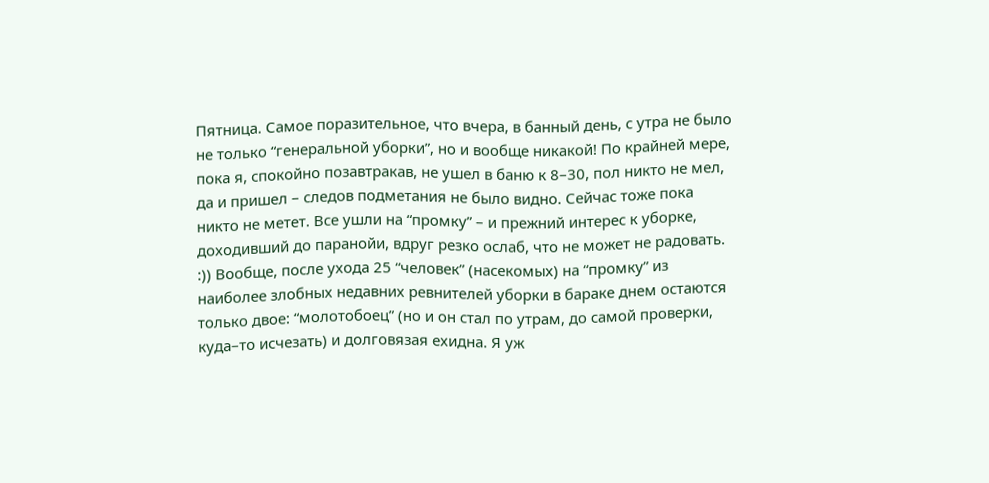Пятница. Самое поразительное, что вчера, в банный день, с утра не было не только “генеральной уборки”, но и вообще никакой! По крайней мере, пока я, спокойно позавтракав, не ушел в баню к 8–30, пол никто не мел, да и пришел – следов подметания не было видно. Сейчас тоже пока никто не метет. Все ушли на “промку” – и прежний интерес к уборке, доходивший до паранойи, вдруг резко ослаб, что не может не радовать. :)) Вообще, после ухода 25 “человек” (насекомых) на “промку” из наиболее злобных недавних ревнителей уборки в бараке днем остаются только двое: “молотобоец” (но и он стал по утрам, до самой проверки, куда–то исчезать) и долговязая ехидна. Я уж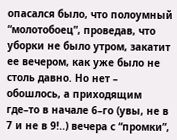опасался было, что полоумный “молотобоец”, проведав, что уборки не было утром, закатит ее вечером, как уже было не столь давно. Но нет – обошлось, а приходящим где–то в начале 6–го (увы, не в 7 и не в 9!..) вечера с “промки”,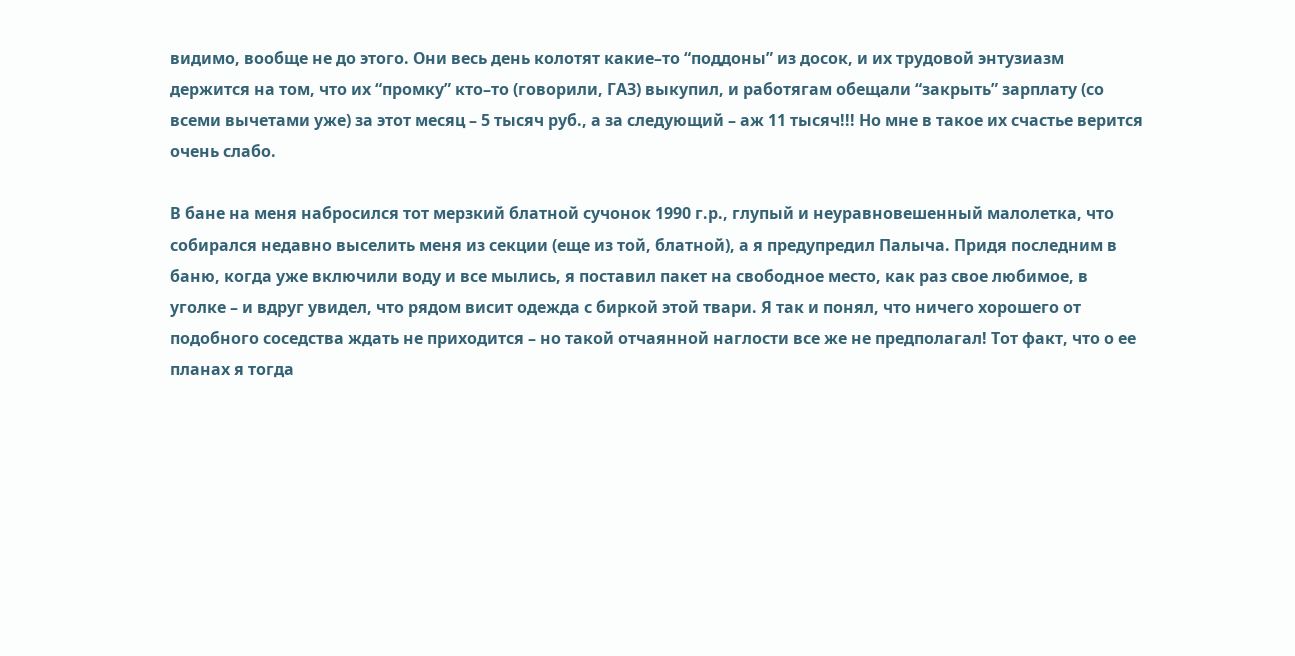видимо, вообще не до этого. Они весь день колотят какие–то “поддоны” из досок, и их трудовой энтузиазм держится на том, что их “промку” кто–то (говорили, ГАЗ) выкупил, и работягам обещали “закрыть” зарплату (со всеми вычетами уже) за этот месяц – 5 тысяч руб., а за следующий – аж 11 тысяч!!! Но мне в такое их счастье верится очень слабо.

В бане на меня набросился тот мерзкий блатной сучонок 1990 г.р., глупый и неуравновешенный малолетка, что собирался недавно выселить меня из секции (еще из той, блатной), а я предупредил Палыча. Придя последним в баню, когда уже включили воду и все мылись, я поставил пакет на свободное место, как раз свое любимое, в уголке – и вдруг увидел, что рядом висит одежда с биркой этой твари. Я так и понял, что ничего хорошего от подобного соседства ждать не приходится – но такой отчаянной наглости все же не предполагал! Тот факт, что о ее планах я тогда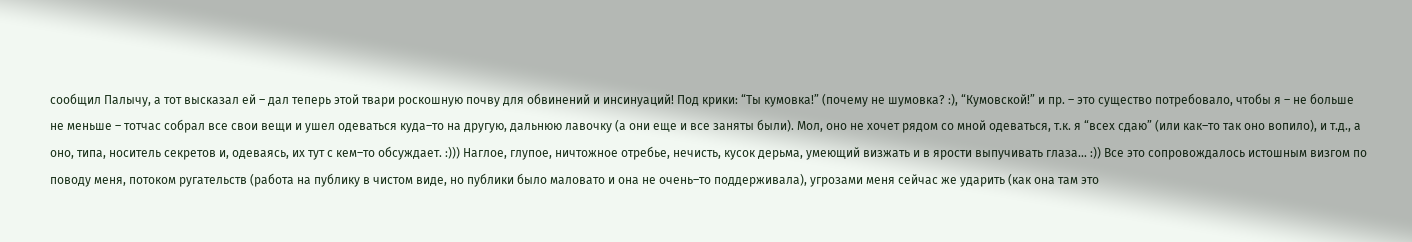сообщил Палычу, а тот высказал ей – дал теперь этой твари роскошную почву для обвинений и инсинуаций! Под крики: “Ты кумовка!” (почему не шумовка? :), “Кумовской!” и пр. – это существо потребовало, чтобы я – не больше не меньше – тотчас собрал все свои вещи и ушел одеваться куда–то на другую, дальнюю лавочку (а они еще и все заняты были). Мол, оно не хочет рядом со мной одеваться, т.к. я “всех сдаю” (или как–то так оно вопило), и т.д., а оно, типа, носитель секретов и, одеваясь, их тут с кем–то обсуждает. :))) Наглое, глупое, ничтожное отребье, нечисть, кусок дерьма, умеющий визжать и в ярости выпучивать глаза... :)) Все это сопровождалось истошным визгом по поводу меня, потоком ругательств (работа на публику в чистом виде, но публики было маловато и она не очень–то поддерживала), угрозами меня сейчас же ударить (как она там это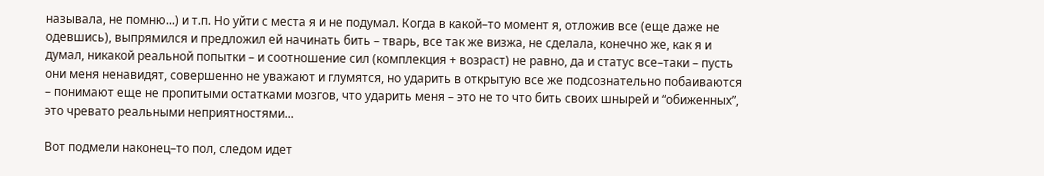называла, не помню...) и т.п. Но уйти с места я и не подумал. Когда в какой–то момент я, отложив все (еще даже не одевшись), выпрямился и предложил ей начинать бить – тварь, все так же визжа, не сделала, конечно же, как я и думал, никакой реальной попытки – и соотношение сил (комплекция + возраст) не равно, да и статус все–таки – пусть они меня ненавидят, совершенно не уважают и глумятся, но ударить в открытую все же подсознательно побаиваются – понимают еще не пропитыми остатками мозгов, что ударить меня – это не то что бить своих шнырей и “обиженных”, это чревато реальными неприятностями...

Вот подмели наконец–то пол, следом идет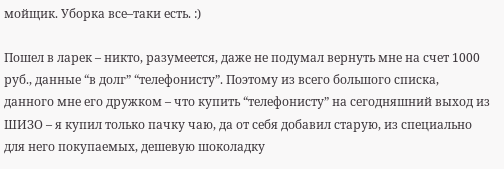мойщик. Уборка все–таки есть. :)

Пошел в ларек – никто, разумеется, даже не подумал вернуть мне на счет 1000 руб., данные “в долг” “телефонисту”. Поэтому из всего большого списка, данного мне его дружком – что купить “телефонисту” на сегодняшний выход из ШИЗО – я купил только пачку чаю, да от себя добавил старую, из специально для него покупаемых, дешевую шоколадку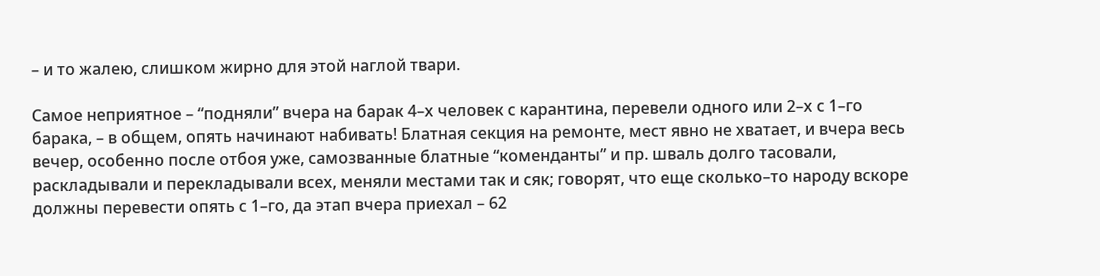– и то жалею, слишком жирно для этой наглой твари.

Самое неприятное – “подняли” вчера на барак 4–х человек с карантина, перевели одного или 2–х с 1–го барака, – в общем, опять начинают набивать! Блатная секция на ремонте, мест явно не хватает, и вчера весь вечер, особенно после отбоя уже, самозванные блатные “коменданты” и пр. шваль долго тасовали, раскладывали и перекладывали всех, меняли местами так и сяк; говорят, что еще сколько–то народу вскоре должны перевести опять с 1–го, да этап вчера приехал – 62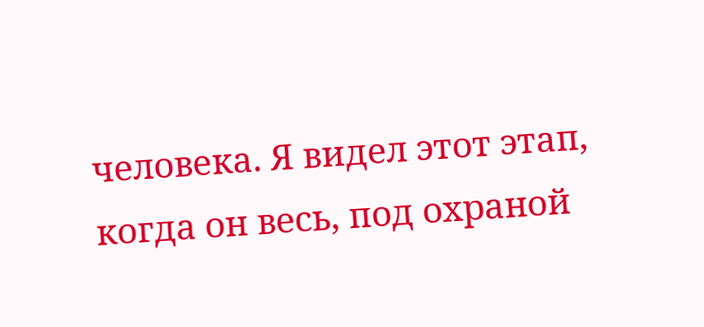человека. Я видел этот этап, когда он весь, под охраной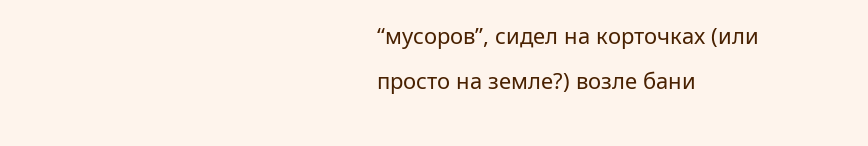“мусоров”, сидел на корточках (или просто на земле?) возле бани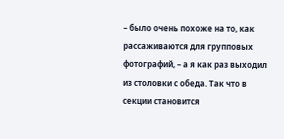– было очень похоже на то, как рассаживаются для групповых фотографий, – а я как раз выходил из столовки с обеда. Так что в секции становится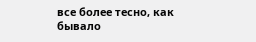все более тесно, как бывало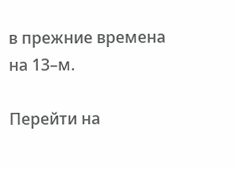в прежние времена на 13–м.

Перейти на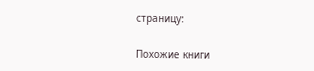страницу:

Похожие книги